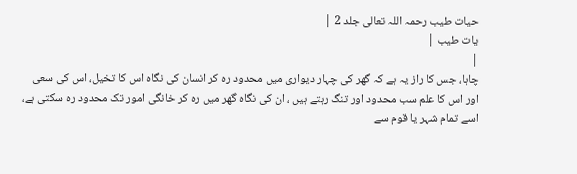حیات طیب رحمہ اللہ تعالی جلد 2 |
یات طیب |
|
چاہا، جس کا راز یہ ہے کہ گھر کی چہار دیواری میں محدود رہ کر انسان کی نگاہ اس کا تخیل، اس کی سعی اور اس کا علم سب محدود اور تنگ رہتے ہیں ، ان کی نگاہ گھر میں رہ کر خانگی امور تک محدود رہ سکتی ہے، اسے تمام شہر یا قوم سے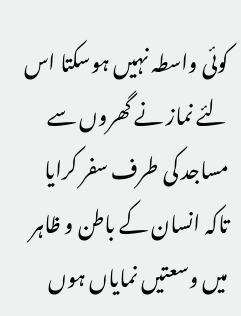کوئی واسطہ نہیں ہوسکتا اس لئے نماز نے گھروں سے مساجد کی طرف سفر کرایا تاکہ انسان کے باطن و ظاہر میں وسعتیں نمایاں ہوں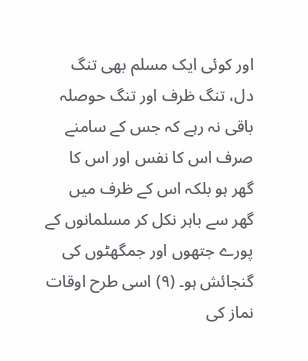اور کوئی ایک مسلم بھی تنگ دل، تنگ ظرف اور تنگ حوصلہ باقی نہ رہے کہ جس کے سامنے صرف اس کا نفس اور اس کا گھر ہو بلکہ اس کے ظرف میں گھر سے باہر نکل کر مسلمانوں کے پورے جتھوں اور جمگھٹوں کی گنجائش ہو۔ (۹) اسی طرح اوقات نماز کی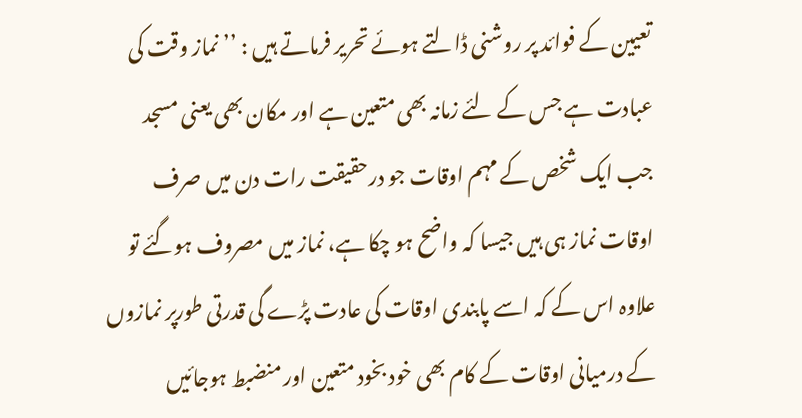تعیین کے فوائد پر روشنی ڈالتے ہوئے تحریر فرماتے ہیں : ’’نماز وقت کی عبادت ہے جس کے لئے زمانہ بھی متعین ہے اور مکان بھی یعنی مسجد جب ایک شخص کے مہم اوقات جو درحقیقت رات دن میں صرف اوقات نماز ہی ہیں جیسا کہ واضح ہو چکا ہے، نماز میں مصروف ہوگئے تو علاوہ اس کے کہ اسے پابندی اوقات کی عادت پڑے گی قدرتی طورپر نمازوں کے درمیانی اوقات کے کام بھی خود بخود متعین اور منضبط ہوجائیں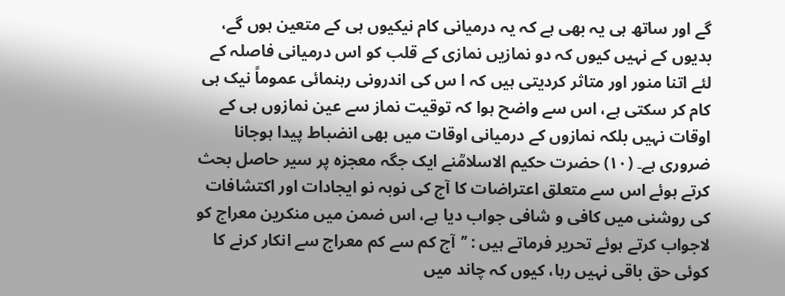گے اور ساتھ ہی یہ بھی ہے کہ یہ درمیانی کام نیکیوں ہی کے متعین ہوں گے، بدیوں کے نہیں کیوں کہ دو نمازیں نمازی کے قلب کو اس درمیانی فاصلہ کے لئے اتنا منور اور متاثر کردیتی ہیں کہ ا س کی اندرونی رہنمائی عموماً نیک ہی کام کر سکتی ہے، اس سے واضح ہوا کہ توقیت نماز سے عین نمازوں ہی کے اوقات نہیں بلکہ نمازوں کے درمیانی اوقات میں بھی انضباط پیدا ہوجانا ضروری ہے۔ (۱۰) حضرت حکیم الاسلامؒنے ایک جگہ معجزہ پر سیر حاصل بحث کرتے ہوئے اس سے متعلق اعتراضات کا آج کی نوبہ نو ایجادات اور اکتشافات کی روشنی میں کافی و شافی جواب دیا ہے، اس ضمن میں منکرین معراج کو لاجواب کرتے ہوئے تحریر فرماتے ہیں : ’’آج کم سے کم معراج سے انکار کرنے کا کوئی حق باقی نہیں رہا، کیوں کہ چاند میں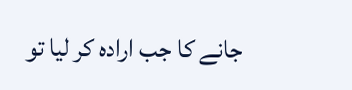جانے کا جب ارادہ کر لیا تو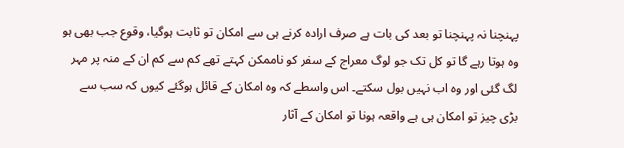پہنچنا نہ پہنچنا تو بعد کی بات ہے صرف ارادہ کرنے ہی سے امکان تو ثابت ہوگیا، وقوع جب بھی ہو وہ ہوتا رہے گا تو کل تک جو لوگ معراج کے سفر کو ناممکن کہتے تھے کم سے کم ان کے منہ پر مہر لگ گئی اور وہ اب نہیں بول سکتے۔ اس واسطے کہ وہ امکان کے قائل ہوگئے کیوں کہ سب سے بڑی چیز تو امکان ہی ہے واقعہ ہونا تو امکان کے آثار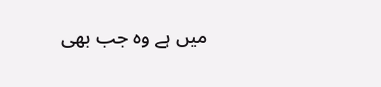میں ہے وہ جب بھی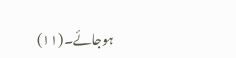ہوجائے۔(۱۱)